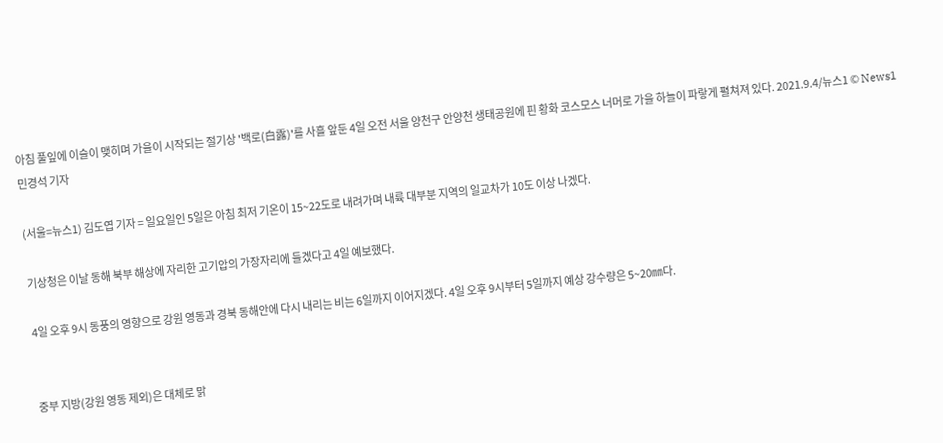아침 풀잎에 이슬이 맺히며 가을이 시작되는 절기상 '백로(白露)'를 사흘 앞둔 4일 오전 서울 양천구 안양천 생태공원에 핀 황화 코스모스 너머로 가을 하늘이 파랗게 펼쳐져 있다. 2021.9.4/뉴스1 © News1 민경석 기자

(서울=뉴스1) 김도엽 기자 = 일요일인 5일은 아침 최저 기온이 15~22도로 내려가며 내륙 대부분 지역의 일교차가 10도 이상 나겠다.

기상청은 이날 동해 북부 해상에 자리한 고기압의 가장자리에 들겠다고 4일 예보했다.

4일 오후 9시 동풍의 영향으로 강원 영동과 경북 동해안에 다시 내리는 비는 6일까지 이어지겠다. 4일 오후 9시부터 5일까지 예상 강수량은 5~20㎜다.


중부 지방(강원 영동 제외)은 대체로 맑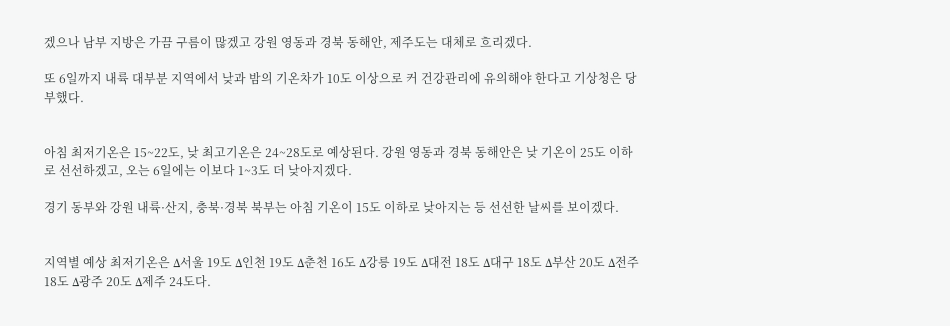겠으나 남부 지방은 가끔 구름이 많겠고 강원 영동과 경북 동해안, 제주도는 대체로 흐리겠다.

또 6일까지 내륙 대부분 지역에서 낮과 밤의 기온차가 10도 이상으로 커 건강관리에 유의해야 한다고 기상청은 당부했다.


아침 최저기온은 15~22도, 낮 최고기온은 24~28도로 예상된다. 강원 영동과 경북 동해안은 낮 기온이 25도 이하로 선선하겠고, 오는 6일에는 이보다 1~3도 더 낮아지겠다.

경기 동부와 강원 내륙·산지, 충북·경북 북부는 아침 기온이 15도 이하로 낮아지는 등 선선한 날씨를 보이겠다.


지역별 예상 최저기온은 Δ서울 19도 Δ인천 19도 Δ춘천 16도 Δ강릉 19도 Δ대전 18도 Δ대구 18도 Δ부산 20도 Δ전주 18도 Δ광주 20도 Δ제주 24도다.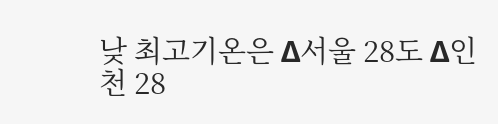낮 최고기온은 Δ서울 28도 Δ인천 28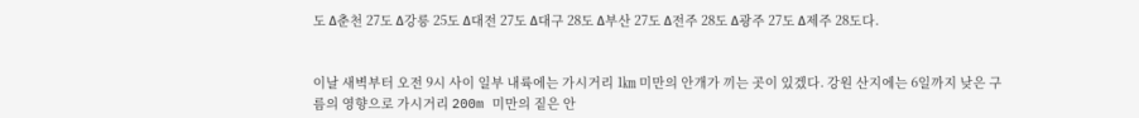도 Δ춘천 27도 Δ강릉 25도 Δ대전 27도 Δ대구 28도 Δ부산 27도 Δ전주 28도 Δ광주 27도 Δ제주 28도다.


이날 새벽부터 오전 9시 사이 일부 내륙에는 가시거리 1㎞ 미만의 안개가 끼는 곳이 있겠다. 강원 산지에는 6일까지 낮은 구름의 영향으로 가시거리 200m 미만의 짙은 안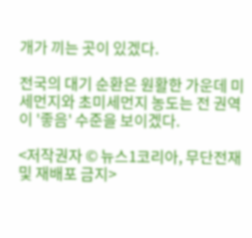개가 끼는 곳이 있겠다.

전국의 대기 순환은 원활한 가운데 미세먼지와 초미세먼지 농도는 전 권역이 '좋음' 수준을 보이겠다.

<저작권자 © 뉴스1코리아, 무단전재 및 재배포 금지>